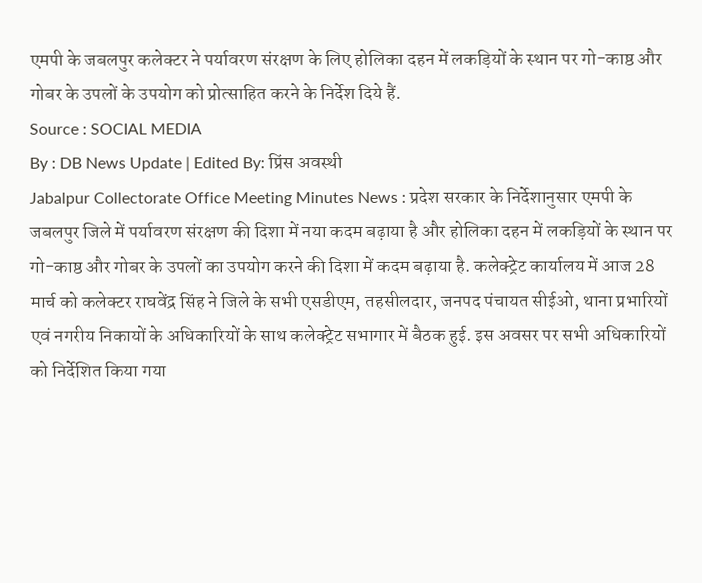एमपी के जबलपुर कलेक्टर ने पर्यावरण संरक्षण के लिए होलिका दहन में लकड़ियों के स्थान पर गो-काष्ठ और गोबर के उपलों के उपयोग को प्रोत्साहित करने के निर्देश दिये हैं.
Source : SOCIAL MEDIA
By : DB News Update | Edited By: प्रिंस अवस्थी
Jabalpur Collectorate Office Meeting Minutes News : प्रदेश सरकार के निर्देशानुसार एमपी के जबलपुर जिले में पर्यावरण संरक्षण की दिशा में नया कदम बढ़ाया है और होलिका दहन में लकड़ियों के स्थान पर गो-काष्ठ और गोबर के उपलों का उपयोग करने की दिशा में कदम बढ़ाया है. कलेक्ट्रेट कार्यालय में आज 28 मार्च को कलेक्टर राघवेंद्र सिंह ने जिले के सभी एसडीएम, तहसीलदार, जनपद पंचायत सीईओ, थाना प्रभारियों एवं नगरीय निकायों के अधिकारियों के साथ कलेक्ट्रेट सभागार में बैठक हुई. इस अवसर पर सभी अधिकारियों को निर्देशित किया गया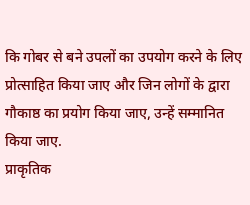कि गोबर से बने उपलों का उपयोग करने के लिए प्रोत्साहित किया जाए और जिन लोगों के द्वारा गौकाष्ठ का प्रयोग किया जाए, उन्हें सम्मानित किया जाए.
प्राकृतिक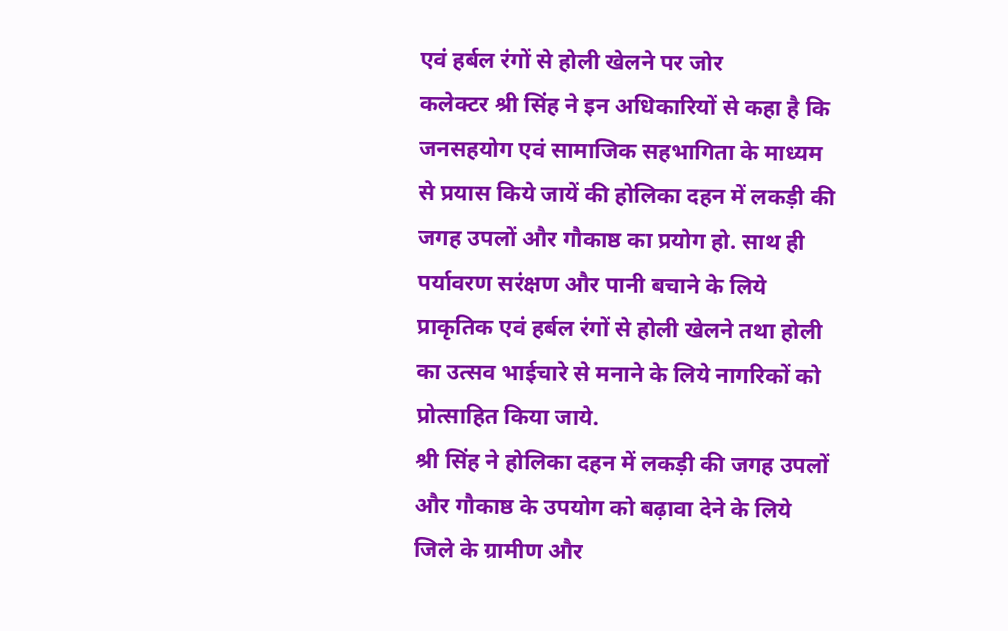एवं हर्बल रंगों से होली खेलने पर जोर
कलेक्टर श्री सिंह ने इन अधिकारियों से कहा है कि जनसहयोग एवं सामाजिक सहभागिता के माध्यम से प्रयास किये जायें की होलिका दहन में लकड़ी की जगह उपलों और गौकाष्ठ का प्रयोग हो. साथ ही पर्यावरण सरंक्षण और पानी बचाने के लिये प्राकृतिक एवं हर्बल रंगों से होली खेलने तथा होली का उत्सव भाईचारे से मनाने के लिये नागरिकों को प्रोत्साहित किया जाये.
श्री सिंह ने होलिका दहन में लकड़ी की जगह उपलों और गौकाष्ठ के उपयोग को बढ़ावा देने के लिये जिले के ग्रामीण और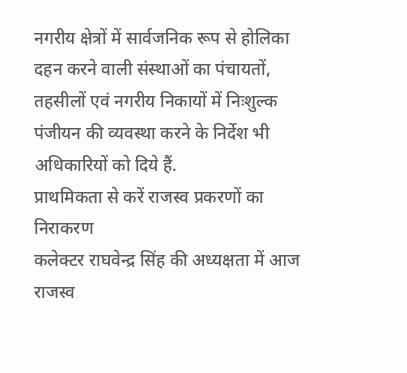नगरीय क्षेत्रों में सार्वजनिक रूप से होलिका दहन करने वाली संस्थाओं का पंचायतों, तहसीलों एवं नगरीय निकायों में निःशुल्क पंजीयन की व्यवस्था करने के निर्देश भी अधिकारियों को दिये हैं.
प्राथमिकता से करें राजस्व प्रकरणों का निराकरण
कलेक्टर राघवेन्द्र सिंह की अध्यक्षता में आज राजस्व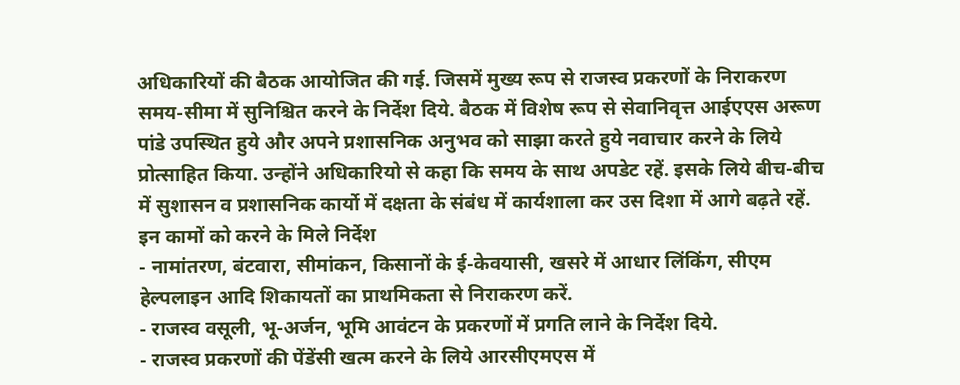अधिकारियों की बैठक आयोजित की गई. जिसमें मुख्य रूप से राजस्व प्रकरणों के निराकरण समय-सीमा में सुनिश्चित करने के निर्देश दिये. बैठक में विशेष रूप से सेवानिवृत्त आईएएस अरूण पांडे उपस्थित हुये और अपने प्रशासनिक अनुभव को साझा करते हुये नवाचार करने के लिये प्रोत्साहित किया. उन्होंने अधिकारियो से कहा कि समय के साथ अपडेट रहें. इसके लिये बीच-बीच में सुशासन व प्रशासनिक कार्यो में दक्षता के संबंध में कार्यशाला कर उस दिशा में आगे बढ़ते रहें.
इन कामों को करने के मिले निर्देश
- नामांतरण, बंटवारा, सीमांकन, किसानों के ई-केवयासी, खसरे में आधार लिंकिंग, सीएम हेल्पलाइन आदि शिकायतों का प्राथमिकता से निराकरण करें.
- राजस्व वसूली, भू-अर्जन, भूमि आवंटन के प्रकरणों में प्रगति लाने के निर्देश दिये.
- राजस्व प्रकरणों की पेंडेंसी खत्म करने के लिये आरसीएमएस में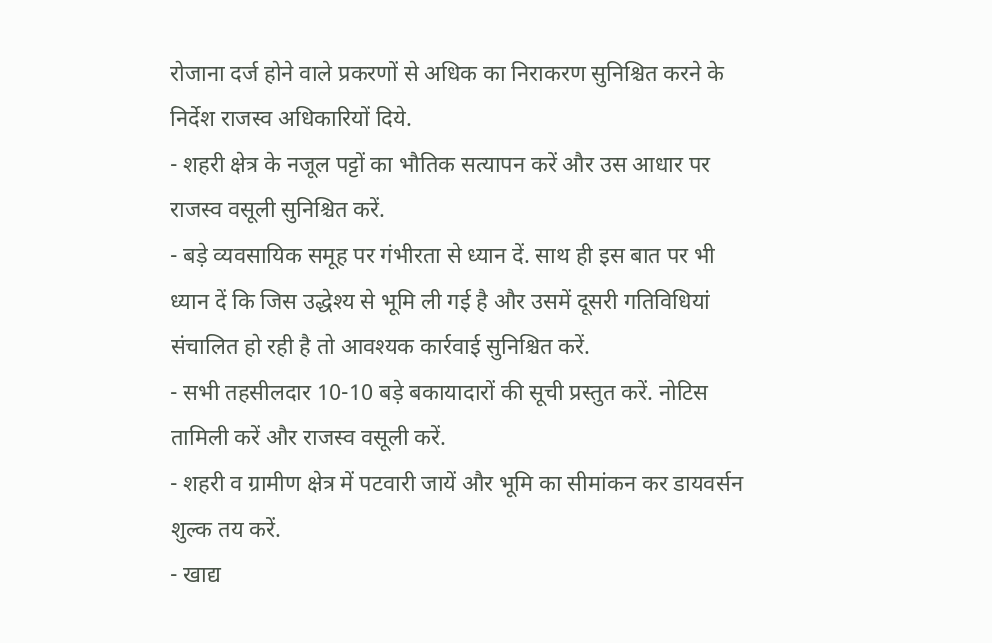रोजाना दर्ज होने वाले प्रकरणों से अधिक का निराकरण सुनिश्चित करने के निर्देश राजस्व अधिकारियों दिये.
- शहरी क्षेत्र के नजूल पट्टों का भौतिक सत्यापन करें और उस आधार पर राजस्व वसूली सुनिश्चित करें.
- बड़े व्यवसायिक समूह पर गंभीरता से ध्यान दें. साथ ही इस बात पर भी ध्यान दें कि जिस उद्धेश्य से भूमि ली गई है और उसमें दूसरी गतिविधियां संचालित हो रही है तो आवश्यक कार्रवाई सुनिश्चित करें.
- सभी तहसीलदार 10-10 बड़े बकायादारों की सूची प्रस्तुत करें. नोटिस तामिली करें और राजस्व वसूली करें.
- शहरी व ग्रामीण क्षेत्र में पटवारी जायें और भूमि का सीमांकन कर डायवर्सन शुल्क तय करें.
- खाद्य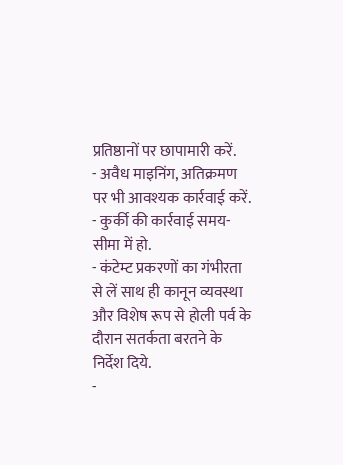प्रतिष्ठानों पर छापामारी करें.
- अवैध माइनिंग, अतिक्रमण पर भी आवश्यक कार्रवाई करें.
- कुर्की की कार्रवाई समय-सीमा में हो.
- कंटेम्ट प्रकरणों का गंभीरता से लें साथ ही कानून व्यवस्था और विशेष रूप से होली पर्व के दौरान सतर्कता बरतने के निर्देश दिये.
-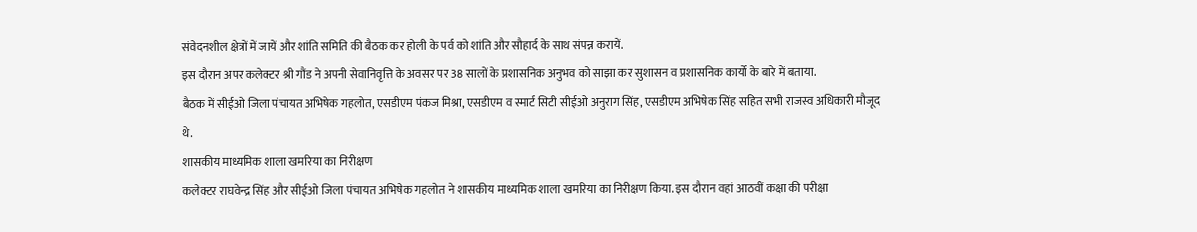संवेदनशील क्षेत्रों में जायें और शांति समिति की बैठक कर होली के पर्व को शांति और सौहार्द के साथ संपन्न करायें.
इस दौरान अपर कलेक्टर श्री गौंड ने अपनी सेवानिवृत्ति के अवसर पर 38 सालों के प्रशासनिक अनुभव को साझा कर सुशासन व प्रशासनिक कार्यो के बारे में बताया.
बैठक में सीईओ जिला पंचायत अभिषेक गहलोत, एसडीएम पंकज मिश्रा, एसडीएम व स्मार्ट सिटी सीईओ अनुराग सिंह, एसडीएम अभिषेक सिंह सहित सभी राजस्व अधिकारी मौजूद थे.
शासकीय माध्यमिक शाला खमरिया का निरीक्षण
कलेक्टर राघवेन्द्र सिंह और सीईओ जिला पंचायत अभिषेक गहलोत ने शासकीय माध्यमिक शाला खमरिया का निरीक्षण किया. इस दौरान वहां आठवीं कक्षा की परीक्षा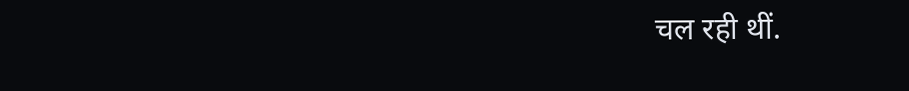चल रही थीं.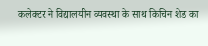कलेक्टर ने विद्यालयीन व्यवस्था के साथ किचिन शेड का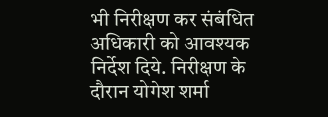भी निरीक्षण कर संबंधित अधिकारी को आवश्यक निर्देश दिये. निरीक्षण के दौरान योगेश शर्मा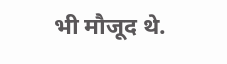भी मौजूद थे.